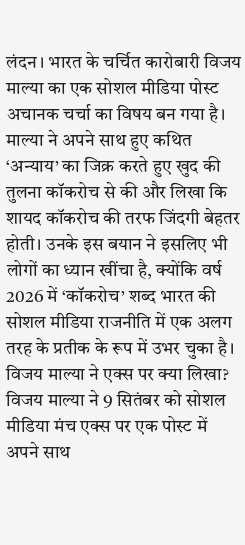लंदन। भारत के चर्चित कारोबारी विजय माल्या का एक सोशल मीडिया पोस्ट अचानक चर्चा का विषय बन गया है। माल्या ने अपने साथ हुए कथित ‘अन्याय’ का जिक्र करते हुए खुद की तुलना कॉकरोच से की और लिखा कि शायद कॉकरोच की तरफ जिंदगी बेहतर होती। उनके इस बयान ने इसलिए भी लोगों का ध्यान खींचा है, क्योंकि वर्ष 2026 में ‘कॉकरोच’ शब्द भारत की सोशल मीडिया राजनीति में एक अलग तरह के प्रतीक के रूप में उभर चुका है।
विजय माल्या ने एक्स पर क्या लिखा?
विजय माल्या ने 9 सितंबर को सोशल मीडिया मंच एक्स पर एक पोस्ट में अपने साथ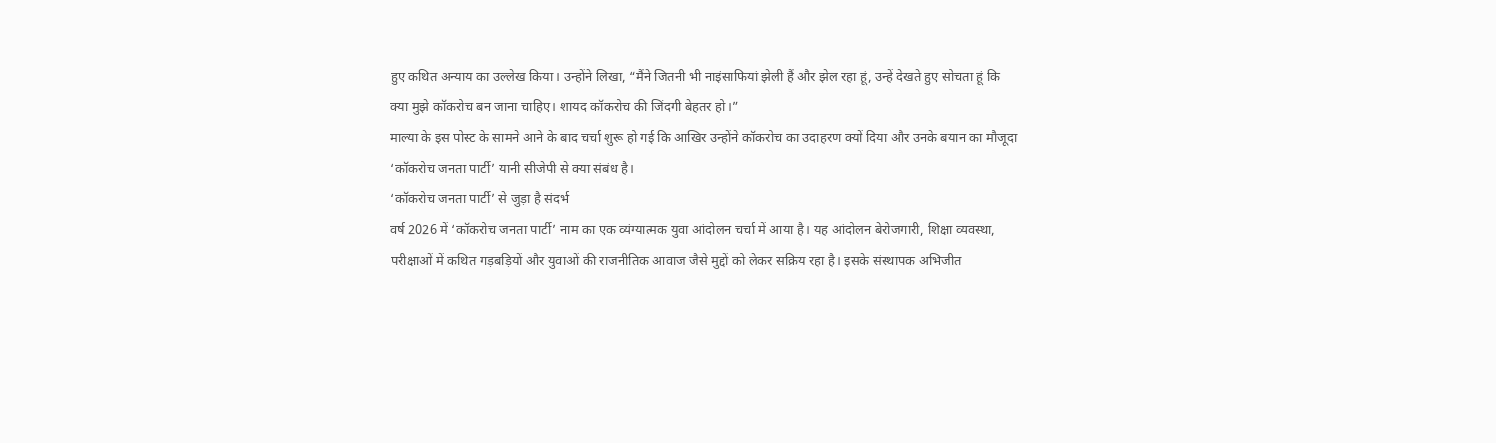हुए कथित अन्याय का उल्लेख किया। उन्होंने लिखा, “मैंने जितनी भी नाइंसाफियां झेली हैं और झेल रहा हूं, उन्हें देखते हुए सोचता हूं कि क्या मुझे कॉकरोच बन जाना चाहिए। शायद कॉकरोच की जिंदगी बेहतर हो।”
माल्या के इस पोस्ट के सामने आने के बाद चर्चा शुरू हो गई कि आखिर उन्होंने कॉकरोच का उदाहरण क्यों दिया और उनके बयान का मौजूदा ‘कॉकरोच जनता पार्टी’ यानी सीजेपी से क्या संबंध है।
‘कॉकरोच जनता पार्टी’ से जुड़ा है संदर्भ
वर्ष 2026 में ‘कॉकरोच जनता पार्टी’ नाम का एक व्यंग्यात्मक युवा आंदोलन चर्चा में आया है। यह आंदोलन बेरोजगारी, शिक्षा व्यवस्था, परीक्षाओं में कथित गड़बड़ियों और युवाओं की राजनीतिक आवाज जैसे मुद्दों को लेकर सक्रिय रहा है। इसके संस्थापक अभिजीत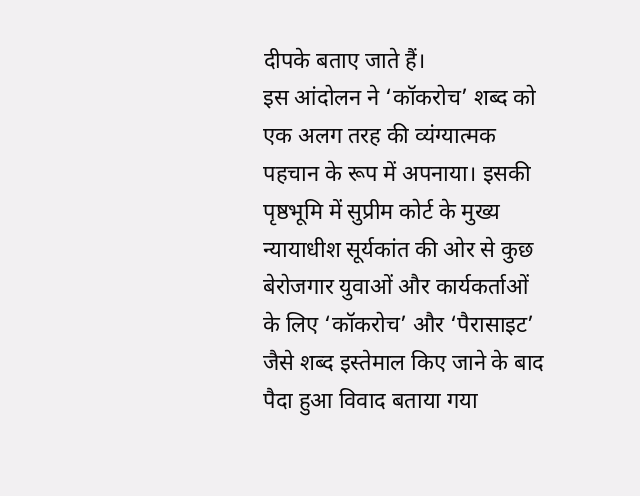दीपके बताए जाते हैं।
इस आंदोलन ने ‘कॉकरोच’ शब्द को एक अलग तरह की व्यंग्यात्मक पहचान के रूप में अपनाया। इसकी पृष्ठभूमि में सुप्रीम कोर्ट के मुख्य न्यायाधीश सूर्यकांत की ओर से कुछ बेरोजगार युवाओं और कार्यकर्ताओं के लिए ‘कॉकरोच’ और ‘पैरासाइट’ जैसे शब्द इस्तेमाल किए जाने के बाद पैदा हुआ विवाद बताया गया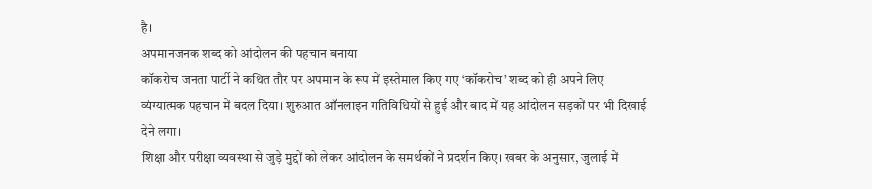है।
अपमानजनक शब्द को आंदोलन की पहचान बनाया
कॉकरोच जनता पार्टी ने कथित तौर पर अपमान के रूप में इस्तेमाल किए गए ‘कॉकरोच’ शब्द को ही अपने लिए व्यंग्यात्मक पहचान में बदल दिया। शुरुआत ऑनलाइन गतिविधियों से हुई और बाद में यह आंदोलन सड़कों पर भी दिखाई देने लगा।
शिक्षा और परीक्षा व्यवस्था से जुड़े मुद्दों को लेकर आंदोलन के समर्थकों ने प्रदर्शन किए। खबर के अनुसार, जुलाई में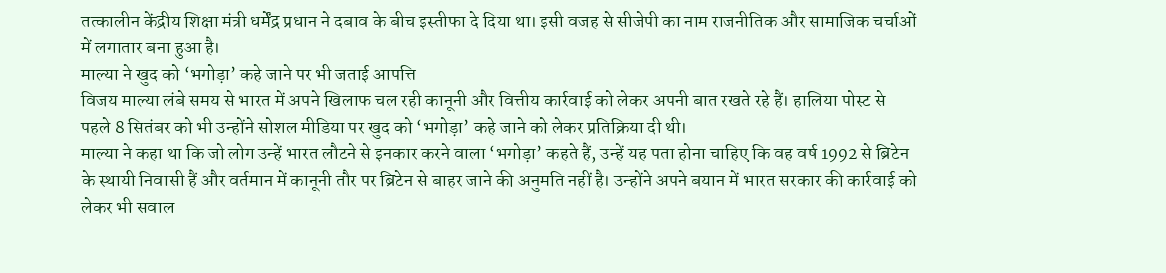तत्कालीन केंद्रीय शिक्षा मंत्री धर्मेंद्र प्रधान ने दबाव के बीच इस्तीफा दे दिया था। इसी वजह से सीजेपी का नाम राजनीतिक और सामाजिक चर्चाओं में लगातार बना हुआ है।
माल्या ने खुद को ‘भगोड़ा’ कहे जाने पर भी जताई आपत्ति
विजय माल्या लंबे समय से भारत में अपने खिलाफ चल रही कानूनी और वित्तीय कार्रवाई को लेकर अपनी बात रखते रहे हैं। हालिया पोस्ट से पहले 8 सितंबर को भी उन्होंने सोशल मीडिया पर खुद को ‘भगोड़ा’ कहे जाने को लेकर प्रतिक्रिया दी थी।
माल्या ने कहा था कि जो लोग उन्हें भारत लौटने से इनकार करने वाला ‘भगोड़ा’ कहते हैं, उन्हें यह पता होना चाहिए कि वह वर्ष 1992 से ब्रिटेन के स्थायी निवासी हैं और वर्तमान में कानूनी तौर पर ब्रिटेन से बाहर जाने की अनुमति नहीं है। उन्होंने अपने बयान में भारत सरकार की कार्रवाई को लेकर भी सवाल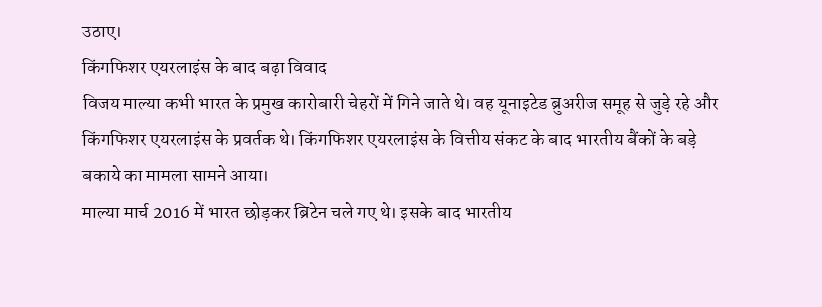उठाए।
किंगफिशर एयरलाइंस के बाद बढ़ा विवाद
विजय माल्या कभी भारत के प्रमुख कारोबारी चेहरों में गिने जाते थे। वह यूनाइटेड ब्रुअरीज समूह से जुड़े रहे और किंगफिशर एयरलाइंस के प्रवर्तक थे। किंगफिशर एयरलाइंस के वित्तीय संकट के बाद भारतीय बैंकों के बड़े बकाये का मामला सामने आया।
माल्या मार्च 2016 में भारत छोड़कर ब्रिटेन चले गए थे। इसके बाद भारतीय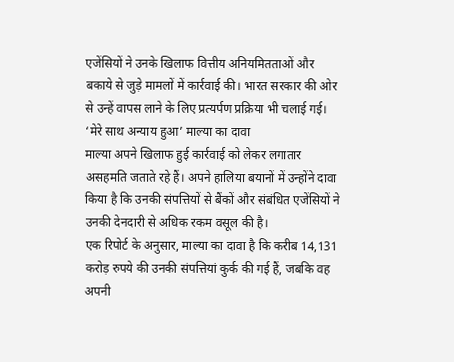एजेंसियों ने उनके खिलाफ वित्तीय अनियमितताओं और बकाये से जुड़े मामलों में कार्रवाई की। भारत सरकार की ओर से उन्हें वापस लाने के लिए प्रत्यर्पण प्रक्रिया भी चलाई गई।
‘मेरे साथ अन्याय हुआ’ माल्या का दावा
माल्या अपने खिलाफ हुई कार्रवाई को लेकर लगातार असहमति जताते रहे हैं। अपने हालिया बयानों में उन्होंने दावा किया है कि उनकी संपत्तियों से बैंकों और संबंधित एजेंसियों ने उनकी देनदारी से अधिक रकम वसूल की है।
एक रिपोर्ट के अनुसार, माल्या का दावा है कि करीब 14,131 करोड़ रुपये की उनकी संपत्तियां कुर्क की गई हैं, जबकि वह अपनी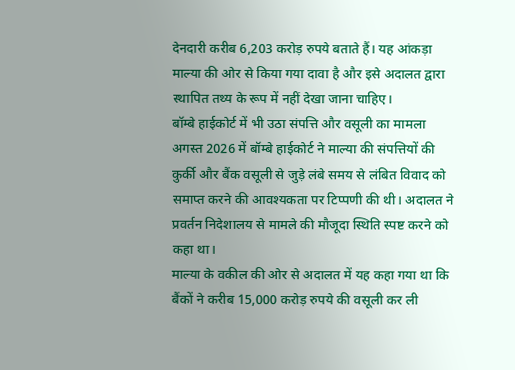देनदारी करीब 6,203 करोड़ रुपये बताते हैं। यह आंकड़ा माल्या की ओर से किया गया दावा है और इसे अदालत द्वारा स्थापित तथ्य के रूप में नहीं देखा जाना चाहिए।
बॉम्बे हाईकोर्ट में भी उठा संपत्ति और वसूली का मामला
अगस्त 2026 में बॉम्बे हाईकोर्ट ने माल्या की संपत्तियों की कुर्की और बैंक वसूली से जुड़े लंबे समय से लंबित विवाद को समाप्त करने की आवश्यकता पर टिप्पणी की थी। अदालत ने प्रवर्तन निदेशालय से मामले की मौजूदा स्थिति स्पष्ट करने को कहा था।
माल्या के वकील की ओर से अदालत में यह कहा गया था कि बैंकों ने करीब 15,000 करोड़ रुपये की वसूली कर ली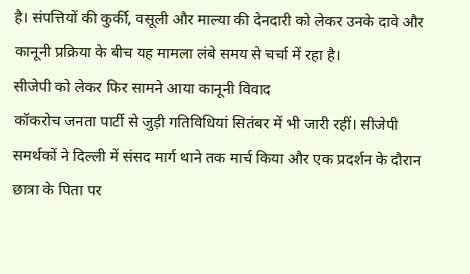है। संपत्तियों की कुर्की, वसूली और माल्या की देनदारी को लेकर उनके दावे और कानूनी प्रक्रिया के बीच यह मामला लंबे समय से चर्चा में रहा है।
सीजेपी को लेकर फिर सामने आया कानूनी विवाद
कॉकरोच जनता पार्टी से जुड़ी गतिविधियां सितंबर में भी जारी रहीं। सीजेपी समर्थकों ने दिल्ली में संसद मार्ग थाने तक मार्च किया और एक प्रदर्शन के दौरान छात्रा के पिता पर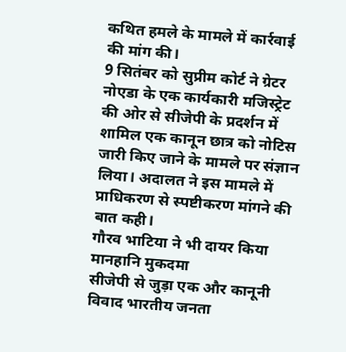कथित हमले के मामले में कार्रवाई की मांग की।
9 सितंबर को सुप्रीम कोर्ट ने ग्रेटर नोएडा के एक कार्यकारी मजिस्ट्रेट की ओर से सीजेपी के प्रदर्शन में शामिल एक कानून छात्र को नोटिस जारी किए जाने के मामले पर संज्ञान लिया। अदालत ने इस मामले में प्राधिकरण से स्पष्टीकरण मांगने की बात कही।
गौरव भाटिया ने भी दायर किया मानहानि मुकदमा
सीजेपी से जुड़ा एक और कानूनी विवाद भारतीय जनता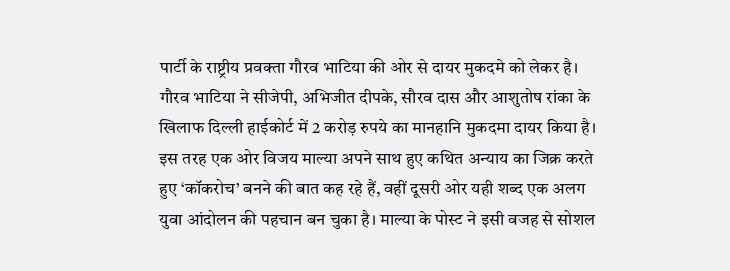पार्टी के राष्ट्रीय प्रवक्ता गौरव भाटिया की ओर से दायर मुकदमे को लेकर है। गौरव भाटिया ने सीजेपी, अभिजीत दीपके, सौरव दास और आशुतोष रांका के खिलाफ दिल्ली हाईकोर्ट में 2 करोड़ रुपये का मानहानि मुकदमा दायर किया है।
इस तरह एक ओर विजय माल्या अपने साथ हुए कथित अन्याय का जिक्र करते हुए ‘कॉकरोच’ बनने की बात कह रहे हैं, वहीं दूसरी ओर यही शब्द एक अलग युवा आंदोलन की पहचान बन चुका है। माल्या के पोस्ट ने इसी वजह से सोशल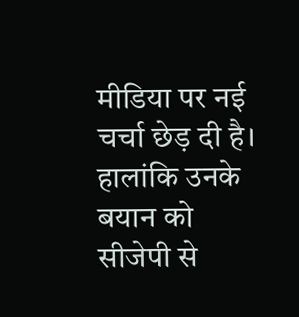मीडिया पर नई चर्चा छेड़ दी है। हालांकि उनके बयान को सीजेपी से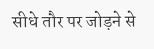सीधे तौर पर जोड़ने से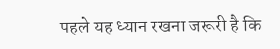पहले यह ध्यान रखना जरूरी है कि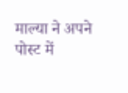माल्या ने अपने पोस्ट में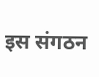इस संगठन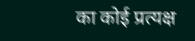का कोई प्रत्यक्ष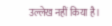उल्लेख नहीं किया है।